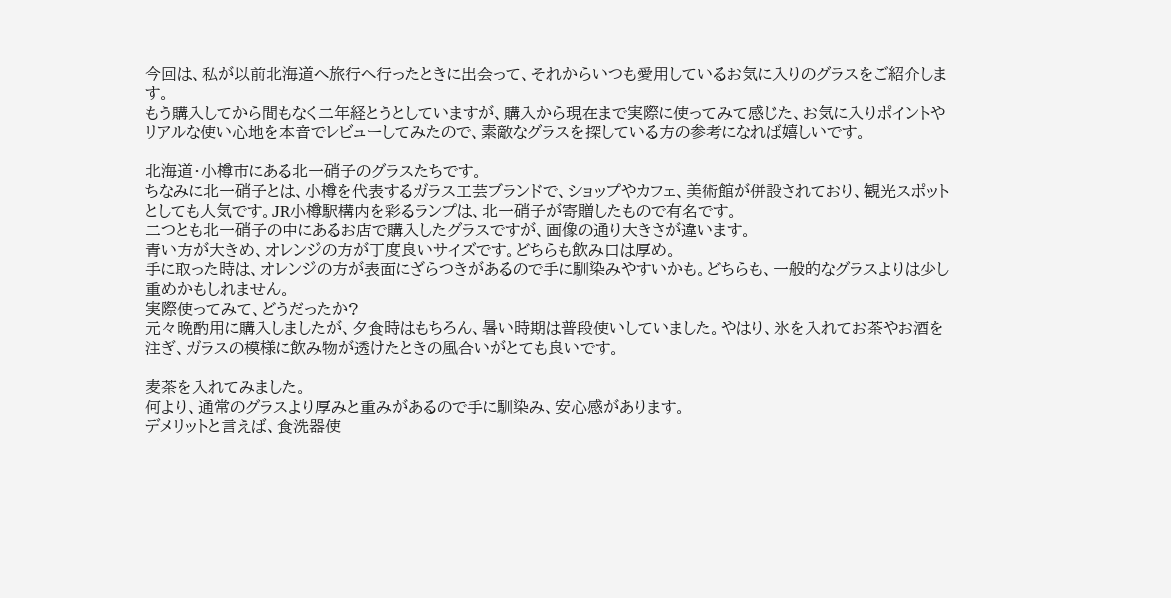今回は、私が以前北海道へ旅行へ行ったときに出会って、それからいつも愛用しているお気に入りのグラスをご紹介します。
もう購入してから間もなく二年経とうとしていますが、購入から現在まで実際に使ってみて感じた、お気に入りポイントやリアルな使い心地を本音でレビューしてみたので、素敵なグラスを探している方の参考になれば嬉しいです。

北海道・小樽市にある北一硝子のグラスたちです。
ちなみに北一硝子とは、小樽を代表するガラス工芸ブランドで、ショップやカフェ、美術館が併設されており、観光スポットとしても人気です。JR小樽駅構内を彩るランプは、北一硝子が寄贈したもので有名です。
二つとも北一硝子の中にあるお店で購入したグラスですが、画像の通り大きさが違います。
青い方が大きめ、オレンジの方が丁度良いサイズです。どちらも飲み口は厚め。
手に取った時は、オレンジの方が表面にざらつきがあるので手に馴染みやすいかも。どちらも、一般的なグラスよりは少し重めかもしれません。
実際使ってみて、どうだったか?
元々晩酌用に購入しましたが、夕食時はもちろん、暑い時期は普段使いしていました。やはり、氷を入れてお茶やお酒を注ぎ、ガラスの模様に飲み物が透けたときの風合いがとても良いです。

麦茶を入れてみました。
何より、通常のグラスより厚みと重みがあるので手に馴染み、安心感があります。
デメリットと言えば、食洗器使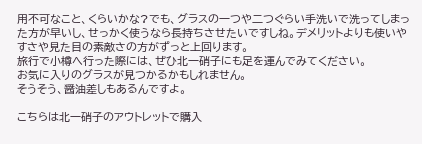用不可なこと、くらいかな?でも、グラスの一つや二つぐらい手洗いで洗ってしまった方が早いし、せっかく使うなら長持ちさせたいですしね。デメリットよりも使いやすさや見た目の素敵さの方がずっと上回ります。
旅行で小樽へ行った際には、ぜひ北一硝子にも足を運んでみてください。
お気に入りのグラスが見つかるかもしれません。
そうそう、醤油差しもあるんですよ。

こちらは北一硝子のアウトレットで購入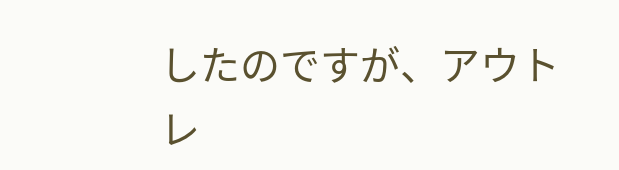したのですが、アウトレ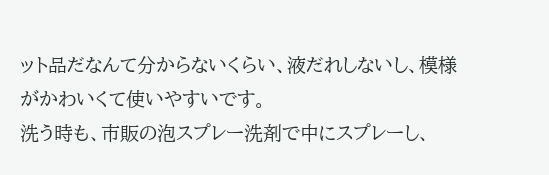ット品だなんて分からないくらい、液だれしないし、模様がかわいくて使いやすいです。
洗う時も、市販の泡スプレー洗剤で中にスプレーし、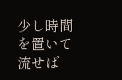少し時間を置いて流せば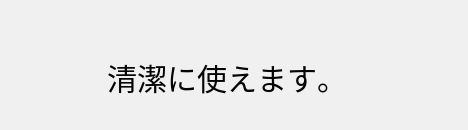清潔に使えます。